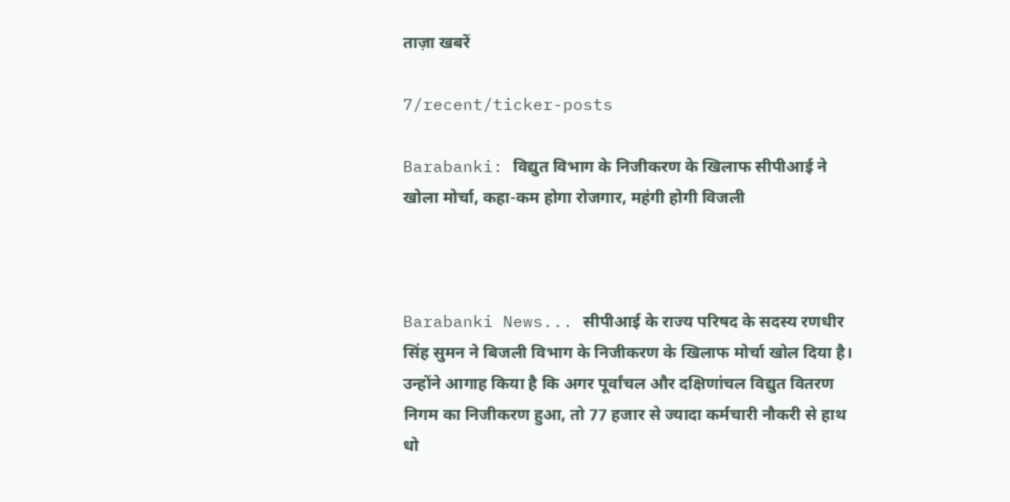ताज़ा खबरें

7/recent/ticker-posts

Barabanki: विद्युत विभाग के निजीकरण के खिलाफ सीपीआई ने खोला मोर्चा, कहा-कम होगा रोजगार, महंगी होगी विजली



Barabanki News... सीपीआई के राज्य परिषद के सदस्य रणधीर सिंह सुमन ने बिजली विभाग के निजीकरण के खिलाफ मोर्चा खोल दिया है। उन्होंने आगाह किया है कि अगर पूर्वांचल और दक्षिणांचल विद्युत वितरण निगम का निजीकरण हुआ, तो 77 हजार से ज्यादा कर्मचारी नौकरी से हाथ धो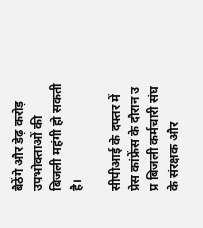बैठेंगे और डेढ़ करोड़ उपभोक्ताओं की बिजली महंगी हो सकती है।

सीपीआई के दफ्तर में प्रेस कांफ्रेंस के दौरान उ प्र बिजली कर्मचारी संघ के संरक्षक और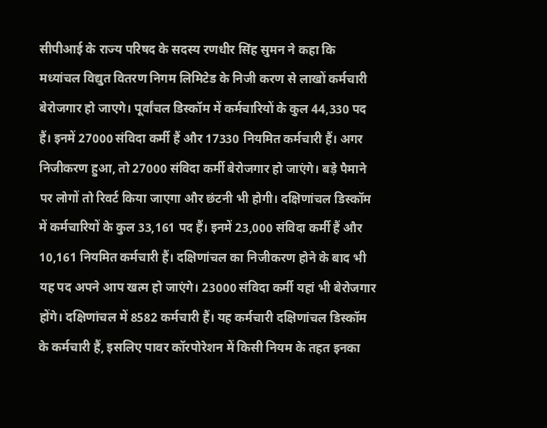सीपीआई के राज्य परिषद के सदस्य रणधीर सिंह सुमन ने कहा कि मध्यांचल विद्युत वितरण निगम लिमिटेड के निजी करण से लाखों कर्मचारी बेरोजगार हो जाएगे। पूर्वांचल डिस्कॉम में कर्मचारियों के कुल 44,330 पद हैं। इनमें 27000 संविदा कर्मी हैं और 17330 नियमित कर्मचारी हैं। अगर निजीकरण हुआ, तो 27000 संविदा कर्मी बेरोजगार हो जाएंगे। बड़े पैमाने पर लोगों तो रिवर्ट किया जाएगा और छंटनी भी होगी। दक्षिणांचल डिस्कॉम में कर्मचारियों के कुल 33,161 पद हैं। इनमें 23,000 संविदा कर्मी हैं और 10,161 नियमित कर्मचारी हैं। दक्षिणांचल का निजीकरण होने के बाद भी यह पद अपने आप खत्म हो जाएंगे। 23000 संविदा कर्मी यहां भी बेरोजगार होंगे। दक्षिणांचल में 8582 कर्मचारी हैं। यह कर्मचारी दक्षिणांचल डिस्कॉम के कर्मचारी हैं, इसलिए पावर कॉरपोरेशन में किसी नियम के तहत इनका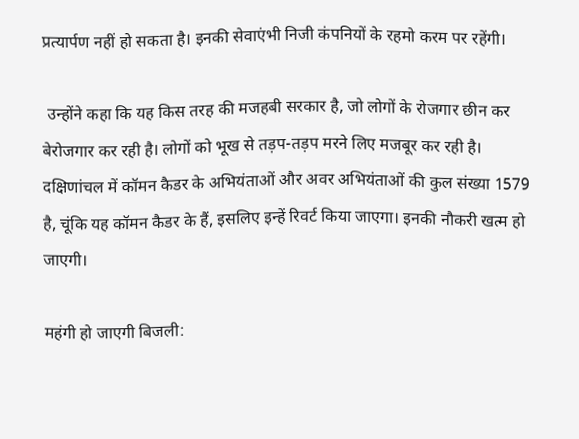प्रत्यार्पण नहीं हो सकता है। इनकी सेवाएंभी निजी कंपनियों के रहमो करम पर रहेंगी।

 उन्होंने कहा कि यह किस तरह की मजहबी सरकार है, जो लोगों के रोजगार छीन कर बेरोजगार कर रही है। लोगों को भूख से तड़प-तड़प मरने लिए मजबूर कर रही है। दक्षिणांचल में कॉमन कैडर के अभियंताओं और अवर अभियंताओं की कुल संख्या 1579 है, चूंकि यह कॉमन कैडर के हैं, इसलिए इन्हें रिवर्ट किया जाएगा। इनकी नौकरी खत्म हो जाएगी।

महंगी हो जाएगी बिजली: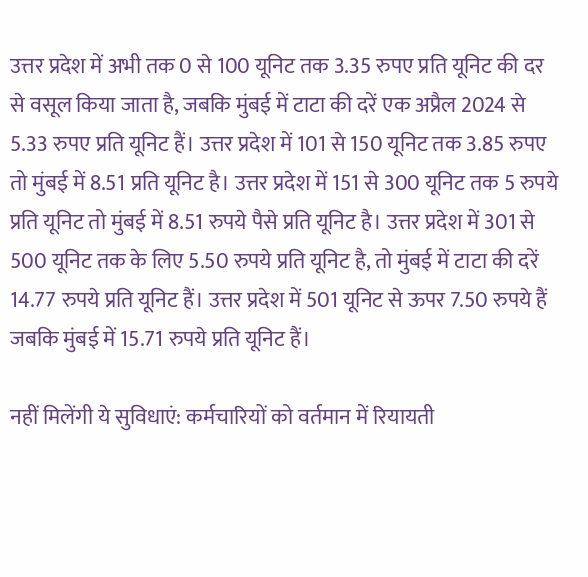उत्तर प्रदेश में अभी तक 0 से 100 यूनिट तक 3.35 रुपए प्रति यूनिट की दर से वसूल किया जाता है, जबकि मुंबई में टाटा की दरें एक अप्रैल 2024 से 5.33 रुपए प्रति यूनिट हैं। उत्तर प्रदेश में 101 से 150 यूनिट तक 3.85 रुपए तो मुंबई में 8.51 प्रति यूनिट है। उत्तर प्रदेश में 151 से 300 यूनिट तक 5 रुपये प्रति यूनिट तो मुंबई में 8.51 रुपये पैसे प्रति यूनिट है। उत्तर प्रदेश में 301 से 500 यूनिट तक के लिए 5.50 रुपये प्रति यूनिट है, तो मुंबई में टाटा की दरें 14.77 रुपये प्रति यूनिट हैं। उत्तर प्रदेश में 501 यूनिट से ऊपर 7.50 रुपये हैं जबकि मुंबई में 15.71 रुपये प्रति यूनिट हैं।

नहीं मिलेंगी ये सुविधाएं: कर्मचारियों को वर्तमान में रियायती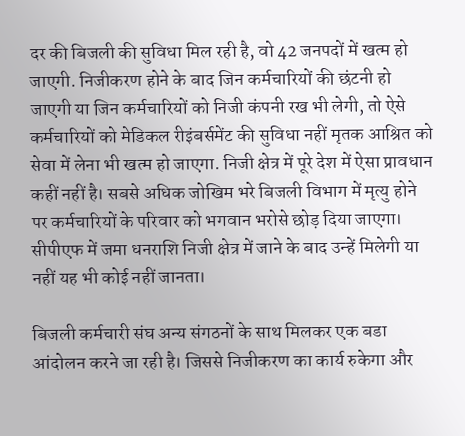दर की बिजली की सुविधा मिल रही है, वो 42 जनपदों में खत्म हो जाएगी. निजीकरण होने के बाद जिन कर्मचारियों की छंटनी हो जाएगी या जिन कर्मचारियों को निजी कंपनी रख भी लेगी, तो ऐसे कर्मचारियों को मेडिकल रीइंबर्समेंट की सुविधा नहीं मृतक आश्रित को सेवा में लेना भी खत्म हो जाएगा. निजी क्षेत्र में पूरे देश में ऐसा प्रावधान कहीं नहीं है। सबसे अधिक जोखिम भरे बिजली विभाग में मृत्यु होने पर कर्मचारियों के परिवार को भगवान भरोसे छोड़ दिया जाएगा। सीपीएफ में जमा धनराशि निजी क्षेत्र में जाने के बाद उन्हें मिलेगी या नहीं यह भी कोई नहीं जानता।

बिजली कर्मचारी संघ अन्य संगठनों के साथ मिलकर एक बडा आंदोलन करने जा रही है। जिससे निजीकरण का कार्य रुकेगा और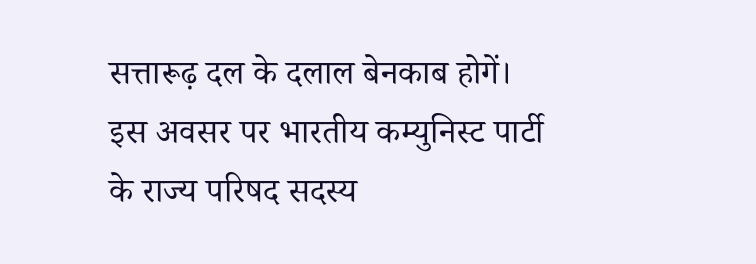सत्तारूढ़ दल के दलाल बेनकाब होगें। इस अवसर पर भारतीय कम्युनिस्ट पार्टी के राज्य परिषद सदस्य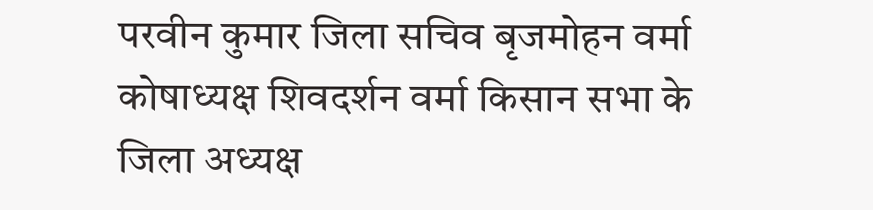परवीन कुमार जिला सचिव बृजमोहन वर्मा कोषाध्यक्ष शिवदर्शन वर्मा किसान सभा के जिला अध्यक्ष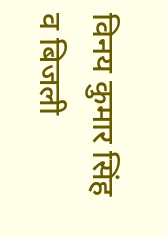विनय कुमार सिंह व बिजली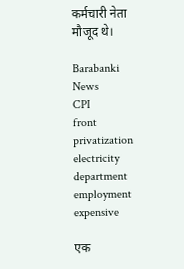कर्मचारी नेता मौजूद थे।

Barabanki News
CPI
front
privatization
electricity department
employment
expensive

एक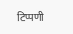टिप्पणी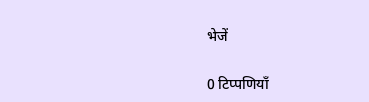भेजें

0 टिप्पणियाँ